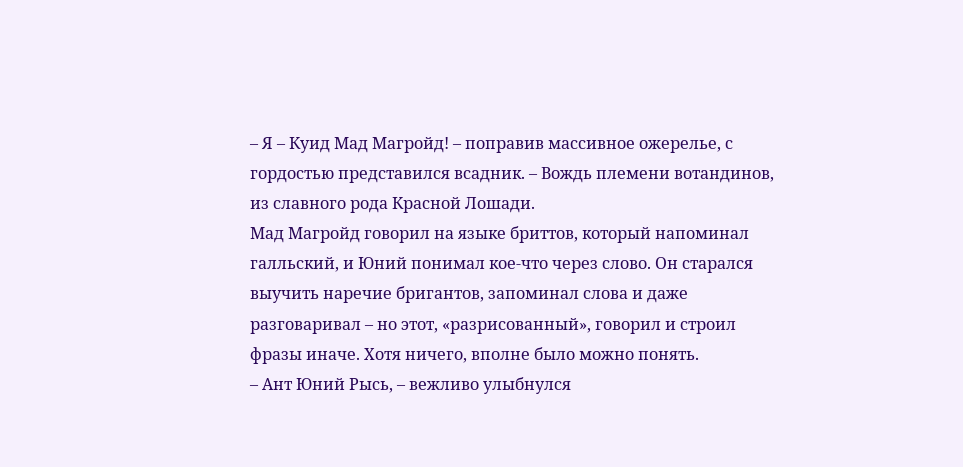– Я – Куид Мад Магройд! – поправив массивное ожерелье, с гордостью представился всадник. – Вождь племени вотандинов, из славного рода Красной Лошади.
Мад Магройд говорил на языке бриттов, который напоминал галльский, и Юний понимал кое-что через слово. Он старался выучить наречие бригантов, запоминал слова и даже разговаривал – но этот, «разрисованный», говорил и строил фразы иначе. Хотя ничего, вполне было можно понять.
– Ант Юний Рысь, – вежливо улыбнулся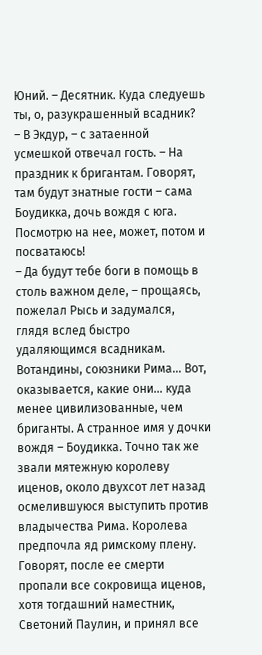Юний. – Десятник. Куда следуешь ты, о, разукрашенный всадник?
– В Экдур, – с затаенной усмешкой отвечал гость. – На праздник к бригантам. Говорят, там будут знатные гости – сама Боудикка, дочь вождя с юга. Посмотрю на нее, может, потом и посватаюсь!
– Да будут тебе боги в помощь в столь важном деле, – прощаясь, пожелал Рысь и задумался, глядя вслед быстро удаляющимся всадникам.
Вотандины, союзники Рима… Вот, оказывается, какие они… куда менее цивилизованные, чем бриганты. А странное имя у дочки вождя – Боудикка. Точно так же звали мятежную королеву иценов, около двухсот лет назад осмелившуюся выступить против владычества Рима. Королева предпочла яд римскому плену. Говорят, после ее смерти пропали все сокровища иценов, хотя тогдашний наместник, Светоний Паулин, и принял все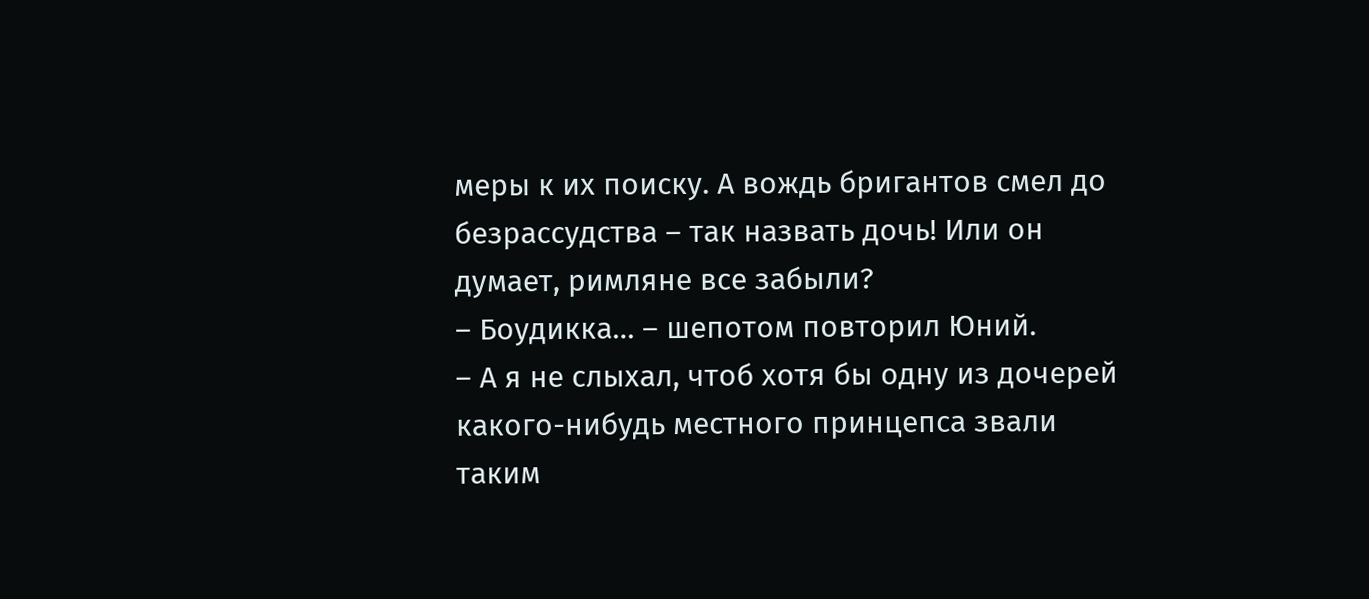меры к их поиску. А вождь бригантов смел до безрассудства – так назвать дочь! Или он думает, римляне все забыли?
– Боудикка… – шепотом повторил Юний.
– А я не слыхал, чтоб хотя бы одну из дочерей какого-нибудь местного принцепса звали таким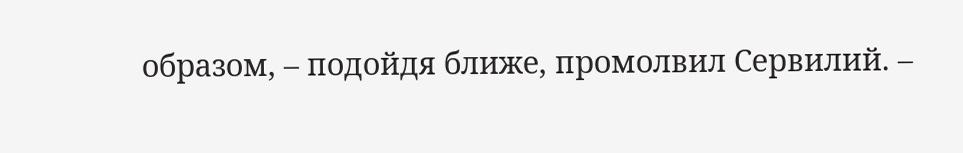образом, – подойдя ближе, промолвил Сервилий. –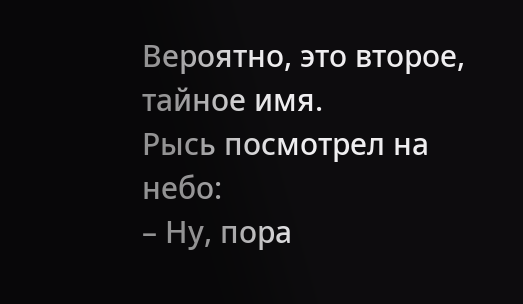Вероятно, это второе, тайное имя.
Рысь посмотрел на небо:
– Ну, пора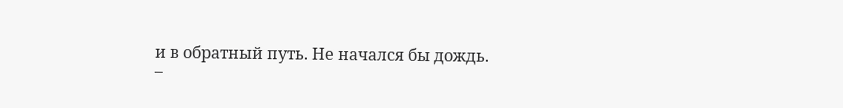и в обратный путь. Не начался бы дождь.
–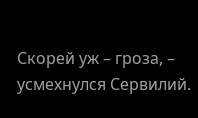Скорей уж – гроза, – усмехнулся Сервилий.